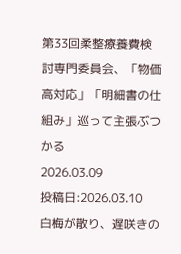第33回柔整療養費検討専門委員会、「物価高対応」「明細書の仕組み」巡って主張ぶつかる
2026.03.09
投稿日:2026.03.10
白梅が散り、遅咲きの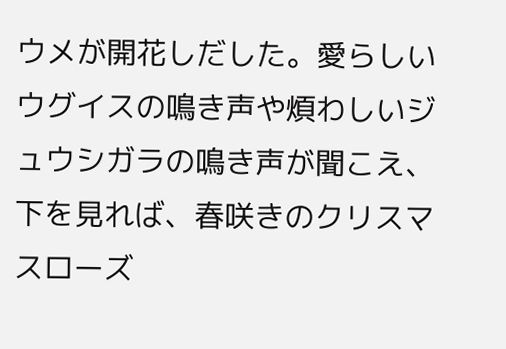ウメが開花しだした。愛らしいウグイスの鳴き声や煩わしいジュウシガラの鳴き声が聞こえ、下を見れば、春咲きのクリスマスローズ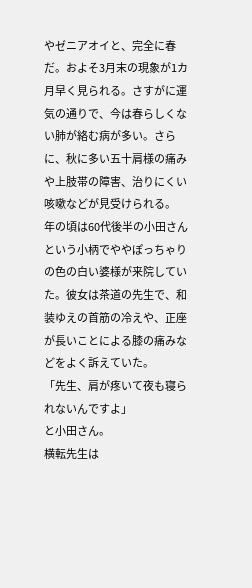やゼニアオイと、完全に春だ。およそ3月末の現象が1カ月早く見られる。さすがに運気の通りで、今は春らしくない肺が絡む病が多い。さらに、秋に多い五十肩様の痛みや上肢帯の障害、治りにくい咳嗽などが見受けられる。
年の頃は60代後半の小田さんという小柄でややぽっちゃりの色の白い婆様が来院していた。彼女は茶道の先生で、和装ゆえの首筋の冷えや、正座が長いことによる膝の痛みなどをよく訴えていた。
「先生、肩が疼いて夜も寝られないんですよ」
と小田さん。
横転先生は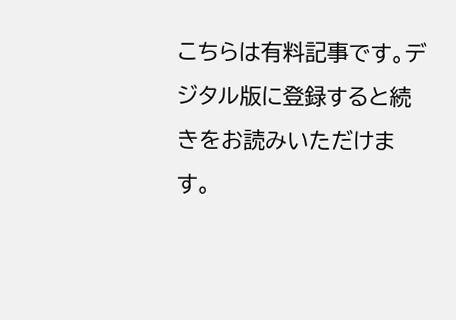こちらは有料記事です。デジタル版に登録すると続きをお読みいただけます。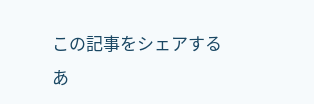この記事をシェアする
あ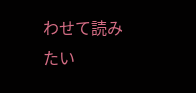わせて読みたい